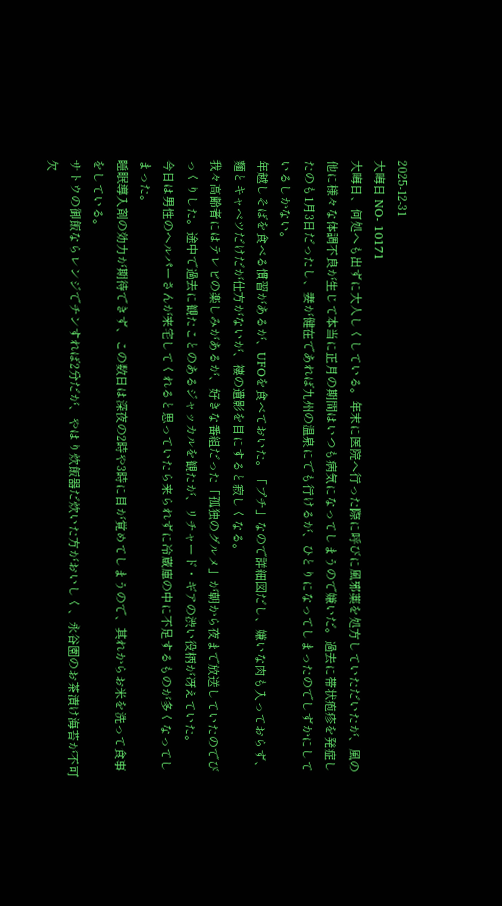2025-12-31
大晦日 NO- 10171
大晦日、何処へも出ずに大人しくしている。年末に医院へ行った際に呼びに風邪薬を処方していただいたが、風の他に様々な体調不良が生じて本当に正月の期間はいつも病気になってしまうので嫌いだ。過去に帯状疱疹を発症したのも1月3日だったし、妻が健在であれば九州の温泉にでも行けるが、ひとりになってしまったのでしずかにしているしかない。
年越しそばを食べる慣習があるが、UFOを食べておいた。「プチ」なので詳細図だし、嫌いな肉も入っておらず、麵とキャベツだけだが仕方がないが、褄の遺影を目にすると寂しくなる。
我々高齢者にはテレビの楽しみがあるが、好きな番組だった「孤独のグルメ」が朝から夜まで放送していたのでびっくりした。途中で過去に観たことのあるジャッカルを観たが、リチャード・ギアの渋い役柄が冴えていた。
今日は男性のヘルパーさんが来宅してくれると思っていたら来られずに冷蔵庫の中に不足するものが多くなってしまった。
睡眠導入剤の効力が期待できず、この数日は深夜の2時や3時に目が覚めてしまうので、其れからお米を洗って食事をしている。
サトウの御飯ならレンジでチンすれば2分だが、やはり炊飯器だ炊いた方がおいしく、永谷園のお茶漬け海苔が不可欠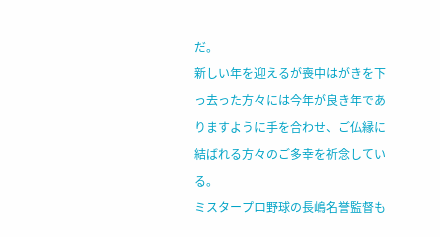だ。
新しい年を迎えるが喪中はがきを下っ去った方々には今年が良き年でありますように手を合わせ、ご仏縁に結ばれる方々のご多幸を祈念している。
ミスタープロ野球の長嶋名誉監督も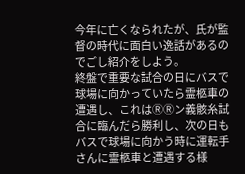今年に亡くなられたが、氏が監督の時代に面白い逸話があるのでごし紹介をしよう。
終盤で重要な試合の日にバスで球場に向かっていたら霊柩車の遭遇し、これはⓇⓇン義骸糸試合に臨んだら勝利し、次の日もバスで球場に向かう時に運転手さんに霊柩車と遭遇する様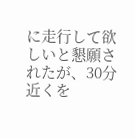に走行して欲しいと懇願されたが、30分近くを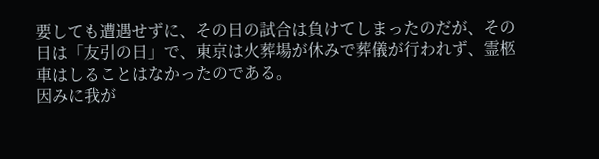要しても遭遇せずに、その日の試合は負けてしまったのだが、その日は「友引の日」で、東京は火葬場が休みで葬儀が行われず、霊柩車はしることはなかったのである。
因みに我が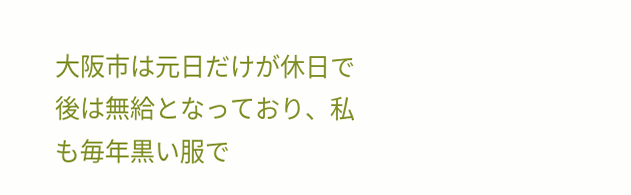大阪市は元日だけが休日で後は無給となっており、私も毎年黒い服で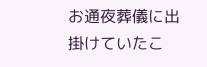お通夜葬儀に出掛けていたこ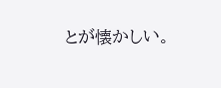とが懐かしい。